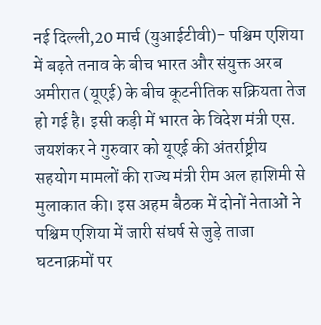नई दिल्ली,20 मार्च (युआईटीवी)- पश्चिम एशिया में बढ़ते तनाव के बीच भारत और संयुक्त अरब अमीरात (यूएई) के बीच कूटनीतिक सक्रियता तेज हो गई है। इसी कड़ी में भारत के विदेश मंत्री एस. जयशंकर ने गुरुवार को यूएई की अंतर्राष्ट्रीय सहयोग मामलों की राज्य मंत्री रीम अल हाशिमी से मुलाकात की। इस अहम बैठक में दोनों नेताओं ने पश्चिम एशिया में जारी संघर्ष से जुड़े ताजा घटनाक्रमों पर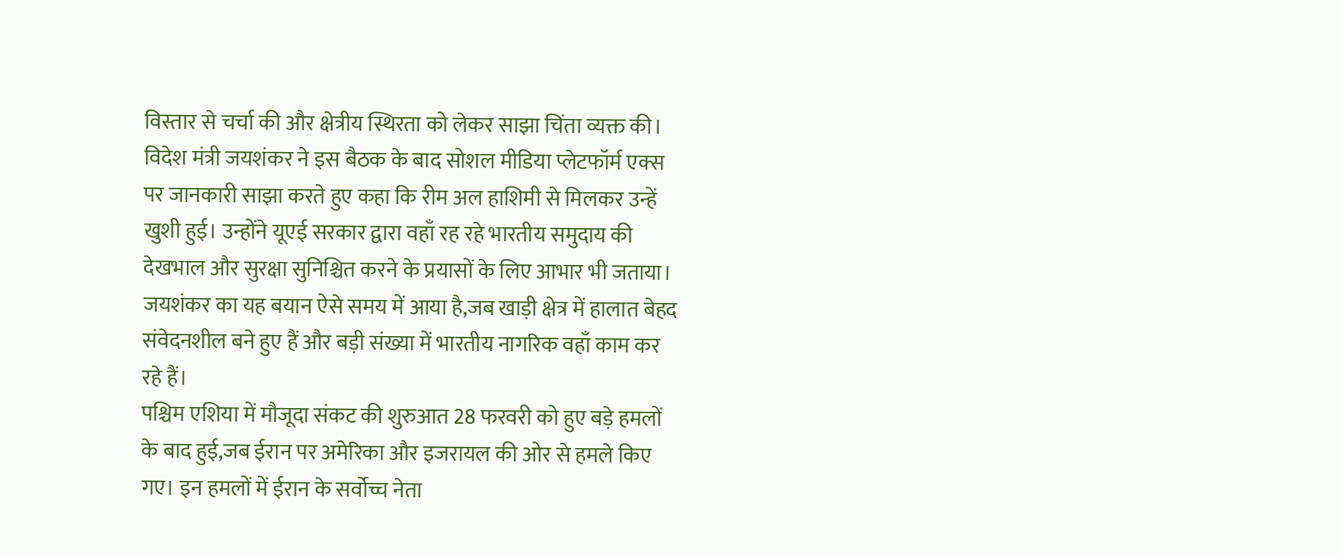विस्तार से चर्चा की और क्षेत्रीय स्थिरता को लेकर साझा चिंता व्यक्त की।
विदेश मंत्री जयशंकर ने इस बैठक के बाद सोशल मीडिया प्लेटफॉर्म एक्स पर जानकारी साझा करते हुए कहा कि रीम अल हाशिमी से मिलकर उन्हें खुशी हुई। उन्होंने यूएई सरकार द्वारा वहाँ रह रहे भारतीय समुदाय की देखभाल और सुरक्षा सुनिश्चित करने के प्रयासों के लिए आभार भी जताया। जयशंकर का यह बयान ऐसे समय में आया है,जब खाड़ी क्षेत्र में हालात बेहद संवेदनशील बने हुए हैं और बड़ी संख्या में भारतीय नागरिक वहाँ काम कर रहे हैं।
पश्चिम एशिया में मौजूदा संकट की शुरुआत 28 फरवरी को हुए बड़े हमलों के बाद हुई,जब ईरान पर अमेरिका और इजरायल की ओर से हमले किए गए। इन हमलों में ईरान के सर्वोच्च नेता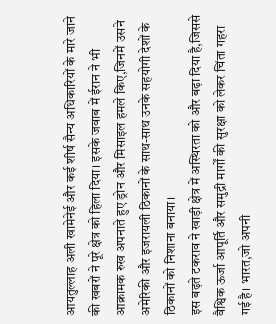आयतुल्लाह अली खामेनेई और कई शीर्ष सैन्य अधिकारियों के मारे जाने की खबरों ने पूरे क्षेत्र को हिला दिया। इसके जवाब में ईरान ने भी आक्रामक रुख अपनाते हुए ड्रोन और मिसाइल हमले किए,जिनमें उसने अमेरिकी और इजरायली ठिकानों के साथ-साथ उनके सहयोगी देशों के ठिकानों को निशाना बनाया।
इस बढ़ते टकराव ने खाड़ी क्षेत्र में अस्थिरता को और बढ़ा दिया है,जिससे वैश्विक ऊर्जा आपूर्ति और समुद्री मार्गों की सुरक्षा को लेकर चिंता गहरा गई है। भारत,जो अपनी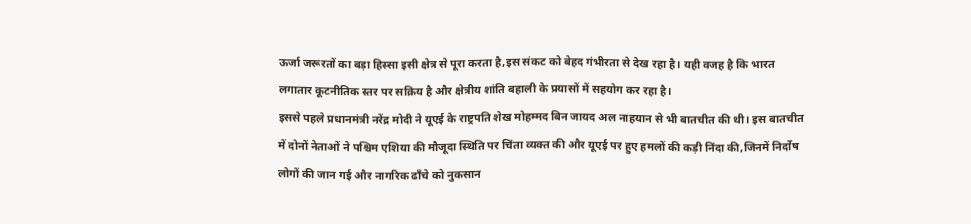ऊर्जा जरूरतों का बड़ा हिस्सा इसी क्षेत्र से पूरा करता है,इस संकट को बेहद गंभीरता से देख रहा है। यही वजह है कि भारत लगातार कूटनीतिक स्तर पर सक्रिय है और क्षेत्रीय शांति बहाली के प्रयासों में सहयोग कर रहा है।
इससे पहले प्रधानमंत्री नरेंद्र मोदी ने यूएई के राष्ट्रपति शेख मोहम्मद बिन जायद अल नाहयान से भी बातचीत की थी। इस बातचीत में दोनों नेताओं ने पश्चिम एशिया की मौजूदा स्थिति पर चिंता व्यक्त की और यूएई पर हुए हमलों की कड़ी निंदा की,जिनमें निर्दोष लोगों की जान गई और नागरिक ढाँचे को नुकसान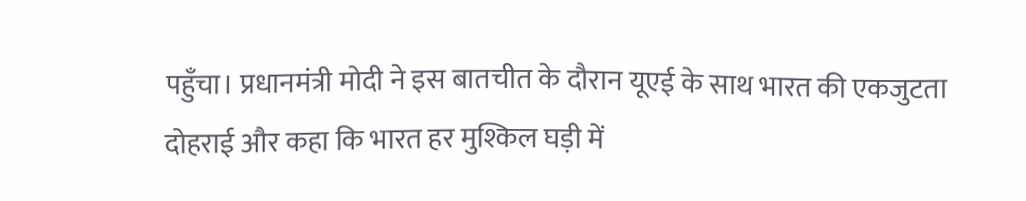पहुँचा। प्रधानमंत्री मोदी ने इस बातचीत के दौरान यूएई के साथ भारत की एकजुटता दोहराई और कहा कि भारत हर मुश्किल घड़ी में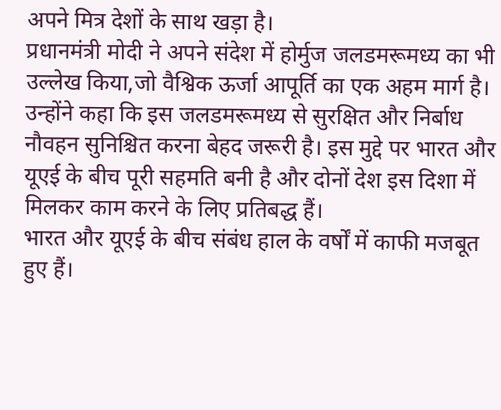अपने मित्र देशों के साथ खड़ा है।
प्रधानमंत्री मोदी ने अपने संदेश में होर्मुज जलडमरूमध्य का भी उल्लेख किया,जो वैश्विक ऊर्जा आपूर्ति का एक अहम मार्ग है। उन्होंने कहा कि इस जलडमरूमध्य से सुरक्षित और निर्बाध नौवहन सुनिश्चित करना बेहद जरूरी है। इस मुद्दे पर भारत और यूएई के बीच पूरी सहमति बनी है और दोनों देश इस दिशा में मिलकर काम करने के लिए प्रतिबद्ध हैं।
भारत और यूएई के बीच संबंध हाल के वर्षों में काफी मजबूत हुए हैं।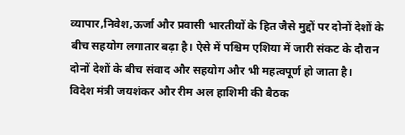व्यापार,निवेश,ऊर्जा और प्रवासी भारतीयों के हित जैसे मुद्दों पर दोनों देशों के बीच सहयोग लगातार बढ़ा है। ऐसे में पश्चिम एशिया में जारी संकट के दौरान दोनों देशों के बीच संवाद और सहयोग और भी महत्वपूर्ण हो जाता है।
विदेश मंत्री जयशंकर और रीम अल हाशिमी की बैठक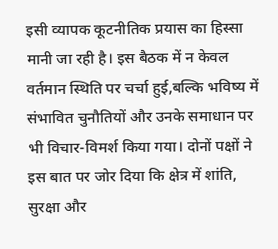इसी व्यापक कूटनीतिक प्रयास का हिस्सा मानी जा रही है। इस बैठक में न केवल वर्तमान स्थिति पर चर्चा हुई,बल्कि भविष्य में संभावित चुनौतियों और उनके समाधान पर भी विचार-विमर्श किया गया। दोनों पक्षों ने इस बात पर जोर दिया कि क्षेत्र में शांति, सुरक्षा और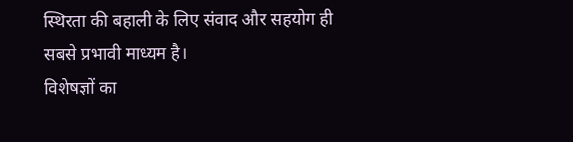स्थिरता की बहाली के लिए संवाद और सहयोग ही सबसे प्रभावी माध्यम है।
विशेषज्ञों का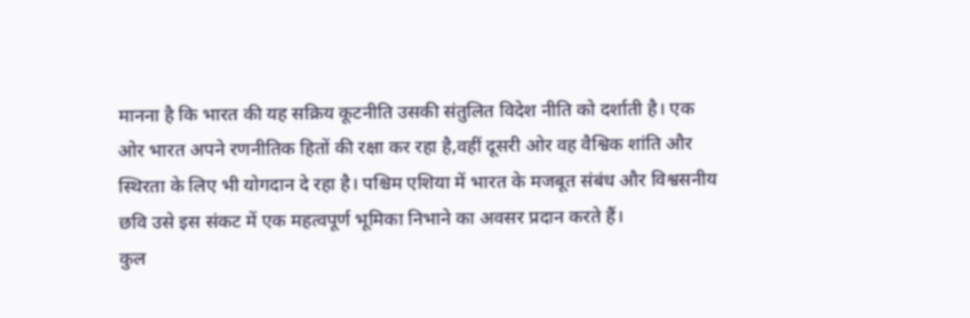मानना है कि भारत की यह सक्रिय कूटनीति उसकी संतुलित विदेश नीति को दर्शाती है। एक ओर भारत अपने रणनीतिक हितों की रक्षा कर रहा है,वहीं दूसरी ओर वह वैश्विक शांति और स्थिरता के लिए भी योगदान दे रहा है। पश्चिम एशिया में भारत के मजबूत संबंध और विश्वसनीय छवि उसे इस संकट में एक महत्वपूर्ण भूमिका निभाने का अवसर प्रदान करते हैं।
कुल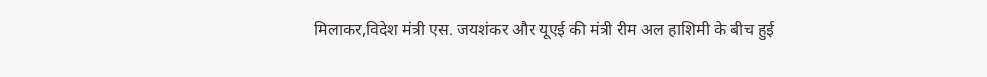मिलाकर,विदेश मंत्री एस. जयशंकर और यूएई की मंत्री रीम अल हाशिमी के बीच हुई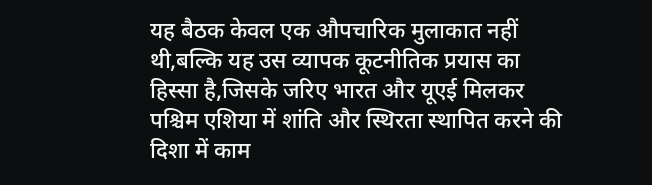यह बैठक केवल एक औपचारिक मुलाकात नहीं थी,बल्कि यह उस व्यापक कूटनीतिक प्रयास का हिस्सा है,जिसके जरिए भारत और यूएई मिलकर पश्चिम एशिया में शांति और स्थिरता स्थापित करने की दिशा में काम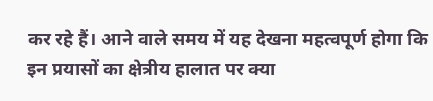कर रहे हैं। आने वाले समय में यह देखना महत्वपूर्ण होगा कि इन प्रयासों का क्षेत्रीय हालात पर क्या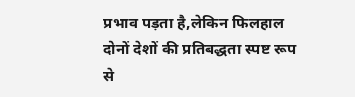प्रभाव पड़ता है,लेकिन फिलहाल दोनों देशों की प्रतिबद्धता स्पष्ट रूप से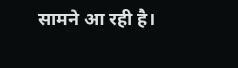सामने आ रही है।